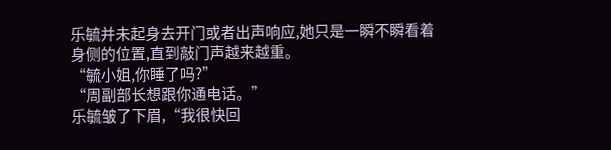乐毓并未起身去开门或者出声响应,她只是一瞬不瞬看着身侧的位置,直到敲门声越来越重。
“毓小姐,你睡了吗?”
“周副部长想跟你通电话。”
乐毓皱了下眉,“我很快回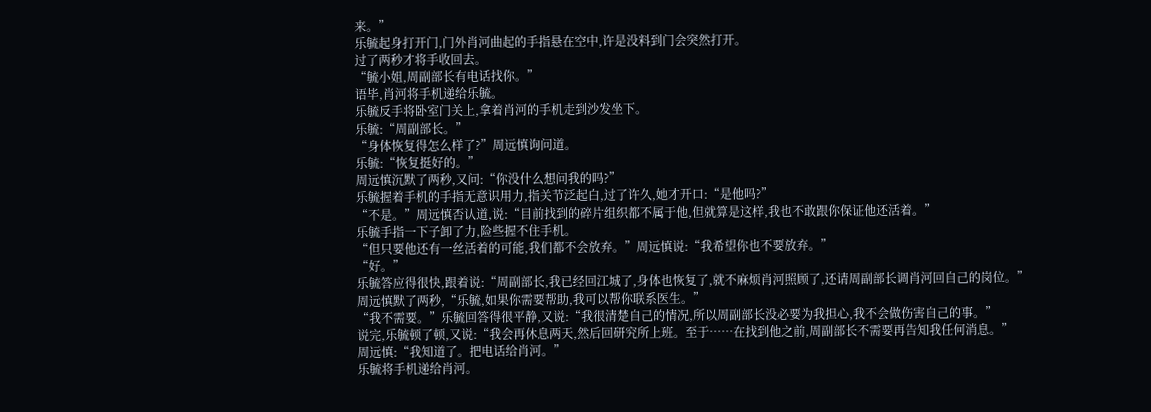来。”
乐毓起身打开门,门外肖河曲起的手指悬在空中,许是没料到门会突然打开。
过了两秒才将手收回去。
“毓小姐,周副部长有电话找你。”
语毕,肖河将手机递给乐毓。
乐毓反手将卧室门关上,拿着肖河的手机走到沙发坐下。
乐毓:“周副部长。”
“身体恢复得怎么样了?”周远慎询问道。
乐毓:“恢复挺好的。”
周远慎沉默了两秒,又问:“你没什么想问我的吗?”
乐毓握着手机的手指无意识用力,指关节泛起白,过了许久,她才开口:“是他吗?”
“不是。”周远慎否认道,说:“目前找到的碎片组织都不属于他,但就算是这样,我也不敢跟你保证他还活着。”
乐毓手指一下子卸了力,险些握不住手机。
“但只要他还有一丝活着的可能,我们都不会放弃。”周远慎说:“我希望你也不要放弃。”
“好。”
乐毓答应得很快,跟着说:“周副部长,我已经回江城了,身体也恢复了,就不麻烦肖河照顾了,还请周副部长调肖河回自己的岗位。”
周远慎默了两秒,“乐毓,如果你需要帮助,我可以帮你联系医生。”
“我不需要。”乐毓回答得很平静,又说:“我很清楚自己的情况,所以周副部长没必要为我担心,我不会做伤害自己的事。”
说完,乐毓顿了顿,又说:“我会再休息两天,然后回研究所上班。至于……在找到他之前,周副部长不需要再告知我任何消息。”
周远慎:“我知道了。把电话给肖河。”
乐毓将手机递给肖河。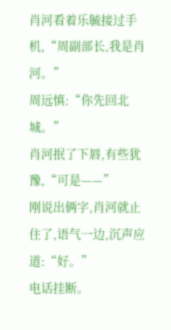肖河看着乐毓接过手机,“周副部长,我是肖河。”
周远慎:“你先回北城。”
肖河抿了下唇,有些犹豫,“可是——”
刚说出俩字,肖河就止住了,语气一边,沉声应道:“好。”
电话挂断。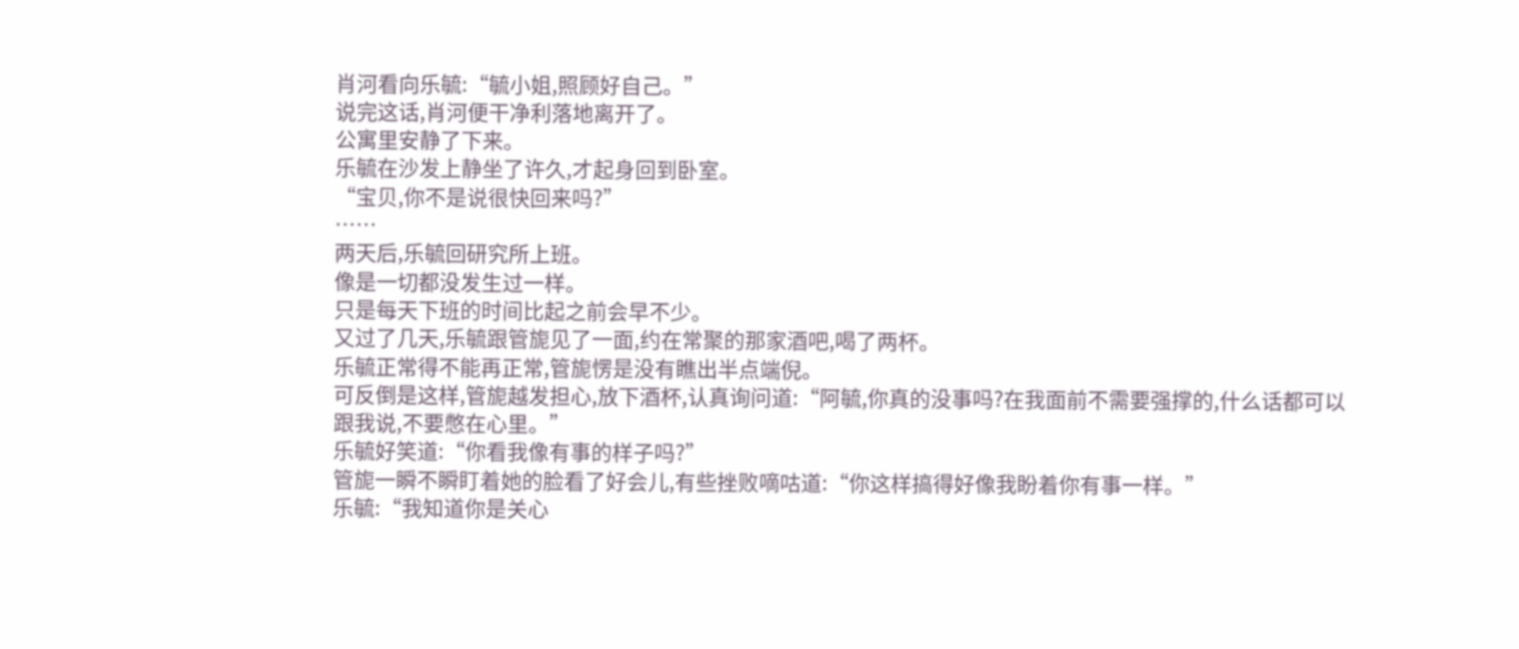肖河看向乐毓:“毓小姐,照顾好自己。”
说完这话,肖河便干净利落地离开了。
公寓里安静了下来。
乐毓在沙发上静坐了许久,才起身回到卧室。
“宝贝,你不是说很快回来吗?”
……
两天后,乐毓回研究所上班。
像是一切都没发生过一样。
只是每天下班的时间比起之前会早不少。
又过了几天,乐毓跟管旎见了一面,约在常聚的那家酒吧,喝了两杯。
乐毓正常得不能再正常,管旎愣是没有瞧出半点端倪。
可反倒是这样,管旎越发担心,放下酒杯,认真询问道:“阿毓,你真的没事吗?在我面前不需要强撑的,什么话都可以跟我说,不要憋在心里。”
乐毓好笑道:“你看我像有事的样子吗?”
管旎一瞬不瞬盯着她的脸看了好会儿,有些挫败嘀咕道:“你这样搞得好像我盼着你有事一样。”
乐毓:“我知道你是关心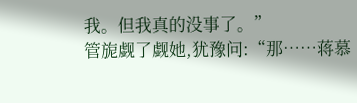我。但我真的没事了。”
管旎觑了觑她,犹豫问:“那……蒋慕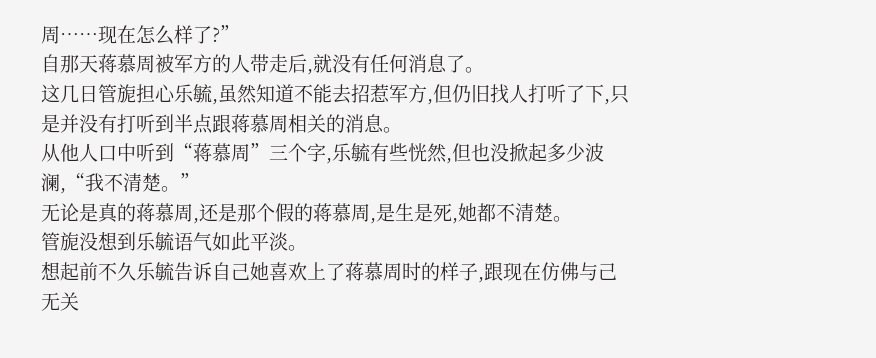周……现在怎么样了?”
自那天蒋慕周被军方的人带走后,就没有任何消息了。
这几日管旎担心乐毓,虽然知道不能去招惹军方,但仍旧找人打听了下,只是并没有打听到半点跟蒋慕周相关的消息。
从他人口中听到“蒋慕周”三个字,乐毓有些恍然,但也没掀起多少波澜,“我不清楚。”
无论是真的蒋慕周,还是那个假的蒋慕周,是生是死,她都不清楚。
管旎没想到乐毓语气如此平淡。
想起前不久乐毓告诉自己她喜欢上了蒋慕周时的样子,跟现在仿佛与己无关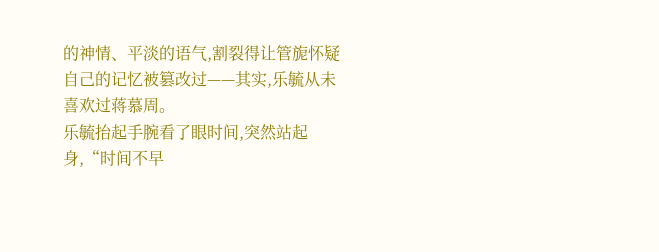的神情、平淡的语气,割裂得让管旎怀疑自己的记忆被篡改过——其实,乐毓从未喜欢过蒋慕周。
乐毓抬起手腕看了眼时间,突然站起身,“时间不早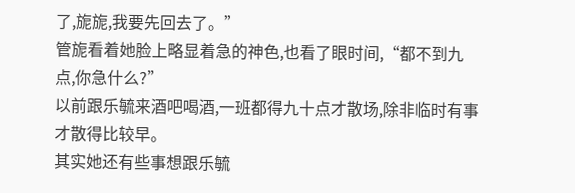了,旎旎,我要先回去了。”
管旎看着她脸上略显着急的神色,也看了眼时间,“都不到九点,你急什么?”
以前跟乐毓来酒吧喝酒,一班都得九十点才散场,除非临时有事才散得比较早。
其实她还有些事想跟乐毓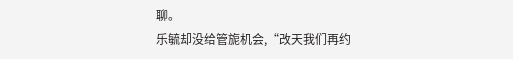聊。
乐毓却没给管旎机会,“改天我们再约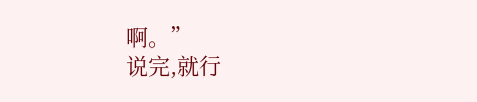啊。”
说完,就行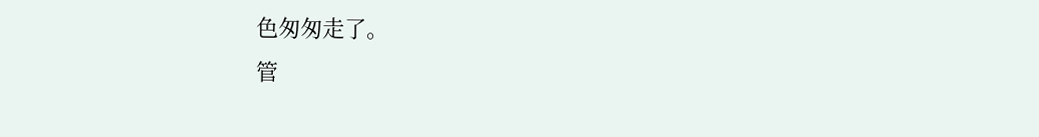色匆匆走了。
管